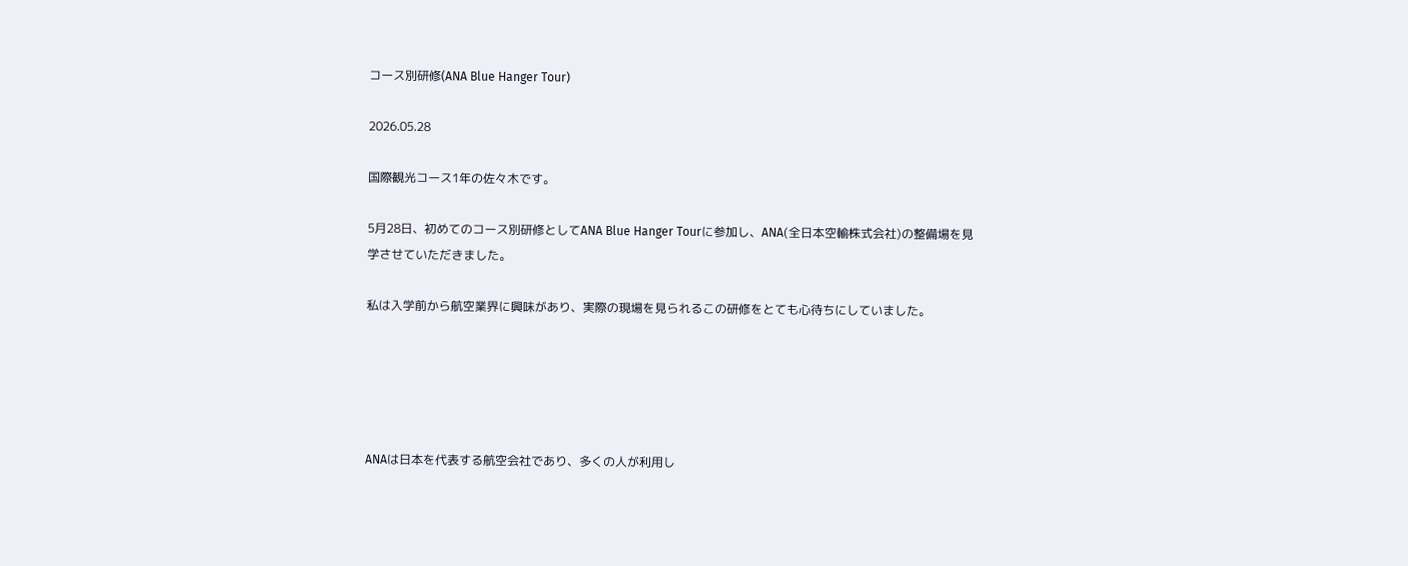コース別研修(ANA Blue Hanger Tour)

2026.05.28

国際観光コース1年の佐々木です。

5月28日、初めてのコース別研修としてANA Blue Hanger Tourに参加し、ANA(全日本空輸株式会社)の整備場を見学させていただきました。

私は入学前から航空業界に興味があり、実際の現場を見られるこの研修をとても心待ちにしていました。





ANAは日本を代表する航空会社であり、多くの人が利用し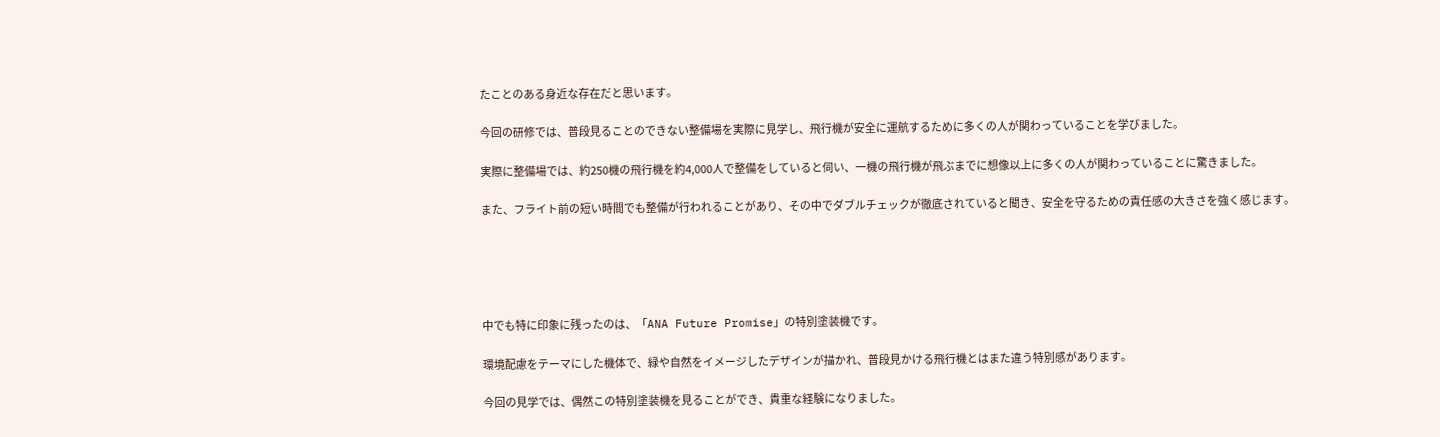たことのある身近な存在だと思います。

今回の研修では、普段見ることのできない整備場を実際に見学し、飛行機が安全に運航するために多くの人が関わっていることを学びました。

実際に整備場では、約250機の飛行機を約4,000人で整備をしていると伺い、一機の飛行機が飛ぶまでに想像以上に多くの人が関わっていることに驚きました。

また、フライト前の短い時間でも整備が行われることがあり、その中でダブルチェックが徹底されていると聞き、安全を守るための責任感の大きさを強く感じます。





中でも特に印象に残ったのは、「ANA Future Promise」の特別塗装機です。

環境配慮をテーマにした機体で、緑や自然をイメージしたデザインが描かれ、普段見かける飛行機とはまた違う特別感があります。

今回の見学では、偶然この特別塗装機を見ることができ、貴重な経験になりました。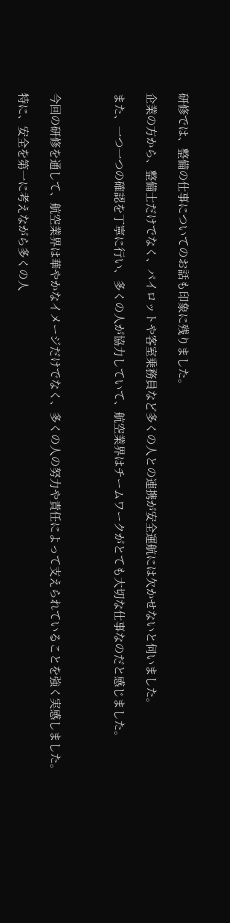研修では、整備の仕事についてのお話も印象に残りました。

企業の方から、整備士だけでなく、パイロットや客室乗務員など多くの人との連携が安全運航には欠かせないと伺いました。

また、一つ一つの確認を丁寧に行い、多くの人が協力していて、航空業界はチームワークがとても大切な仕事なのだと感じました。



今回の研修を通して、航空業界は華やかなイメージだけでなく、多くの人の努力や責任によって支えられていることを強く実感しました。

特に、安全を第一に考えながら多くの人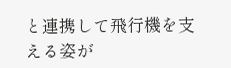と連携して飛行機を支える姿が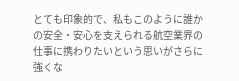とても印象的で、私もこのように誰かの安全・安心を支えられる航空業界の仕事に携わりたいという思いがさらに強くな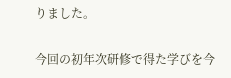りました。

今回の初年次研修で得た学びを今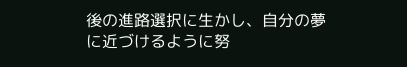後の進路選択に生かし、自分の夢に近づけるように努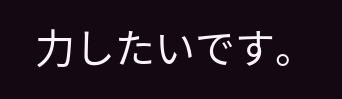力したいです。